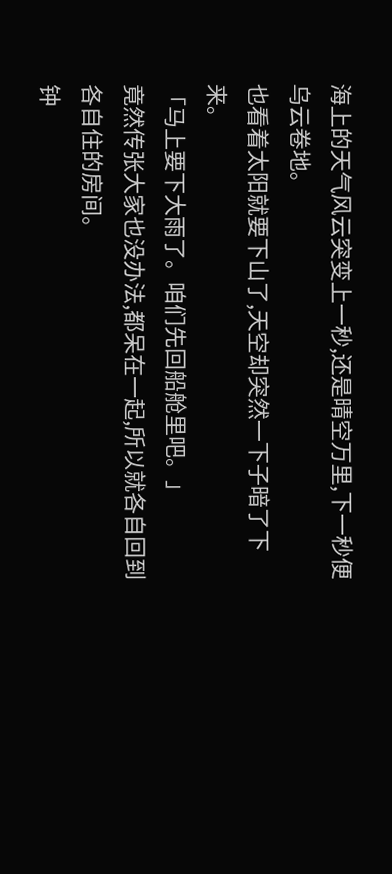海上的天气风云突变上一秒,还是晴空万里,下一秒便乌云卷地。
也看着太阳就要下山了,天空却突然一下子暗了下来。
「马上要下大雨了。咱们先回船舱里吧。」
竟然传张大家也没办法,都呆在一起,所以就各自回到各自住的房间。
钟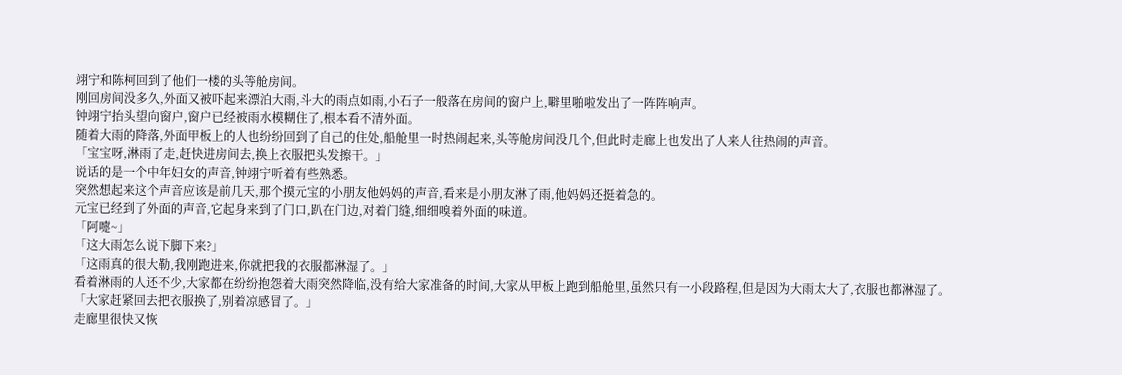翊宁和陈柯回到了他们一楼的头等舱房间。
刚回房间没多久,外面又被吓起来漂泊大雨,斗大的雨点如雨,小石子一般落在房间的窗户上,噼里啪啦发出了一阵阵响声。
钟翊宁抬头望向窗户,窗户已经被雨水模糊住了,根本看不清外面。
随着大雨的降落,外面甲板上的人也纷纷回到了自己的住处,船舱里一时热闹起来,头等舱房间没几个,但此时走廊上也发出了人来人往热闹的声音。
「宝宝呀,淋雨了走,赶快进房间去,换上衣服把头发擦干。」
说话的是一个中年妇女的声音,钟翊宁听着有些熟悉。
突然想起来这个声音应该是前几天,那个摸元宝的小朋友他妈妈的声音,看来是小朋友淋了雨,他妈妈还挺着急的。
元宝已经到了外面的声音,它起身来到了门口,趴在门边,对着门缝,细细嗅着外面的味道。
「阿嚏~」
「这大雨怎么说下脚下来?」
「这雨真的很大勒,我刚跑进来,你就把我的衣服都淋湿了。」
看着淋雨的人还不少,大家都在纷纷抱怨着大雨突然降临,没有给大家准备的时间,大家从甲板上跑到船舱里,虽然只有一小段路程,但是因为大雨太大了,衣服也都淋湿了。
「大家赶紧回去把衣服换了,别着凉感冒了。」
走廊里很快又恢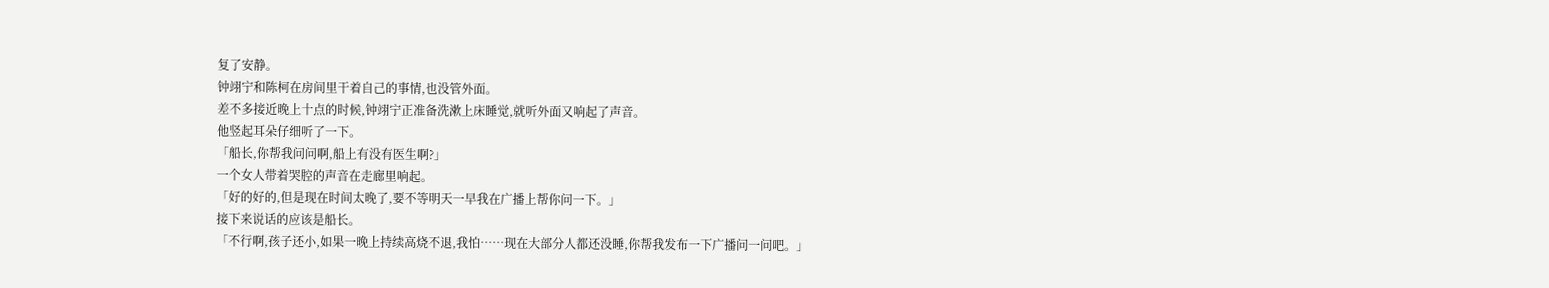复了安静。
钟翊宁和陈柯在房间里干着自己的事情,也没管外面。
差不多接近晚上十点的时候,钟翊宁正准备洗漱上床睡觉,就听外面又响起了声音。
他竖起耳朵仔细听了一下。
「船长,你帮我问问啊,船上有没有医生啊?」
一个女人带着哭腔的声音在走廊里响起。
「好的好的,但是现在时间太晚了,要不等明天一早我在广播上帮你问一下。」
接下来说话的应该是船长。
「不行啊,孩子还小,如果一晚上持续高烧不退,我怕……现在大部分人都还没睡,你帮我发布一下广播问一问吧。」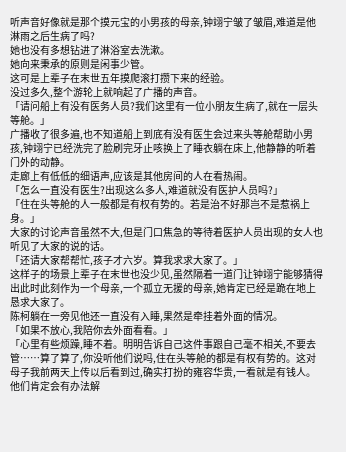听声音好像就是那个摸元宝的小男孩的母亲,钟翊宁皱了皱眉,难道是他淋雨之后生病了吗?
她也没有多想钻进了淋浴室去洗漱。
她向来秉承的原则是闲事少管。
这可是上辈子在末世五年摸爬滚打攒下来的经验。
没过多久,整个游轮上就响起了广播的声音。
「请问船上有没有医务人员?我们这里有一位小朋友生病了,就在一层头等舱。」
广播收了很多遍,也不知道船上到底有没有医生会过来头等舱帮助小男孩,钟翊宁已经洗完了脸刷完牙止咳换上了睡衣躺在床上,他静静的听着门外的动静。
走廊上有低低的细语声,应该是其他房间的人在看热闹。
「怎么一直没有医生?出现这么多人,难道就没有医护人员吗?」
「住在头等舱的人一般都是有权有势的。若是治不好那岂不是惹祸上身。」
大家的讨论声音虽然不大,但是门口焦急的等待着医护人员出现的女人也听见了大家的说的话。
「还请大家帮帮忙,孩子才六岁。算我求求大家了。」
这样子的场景上辈子在末世也没少见,虽然隔着一道门让钟翊宁能够猜得出此时此刻作为一个母亲,一个孤立无援的母亲,她肯定已经是跪在地上恳求大家了。
陈柯躺在一旁见他还一直没有入睡,果然是牵挂着外面的情况。
「如果不放心,我陪你去外面看看。」
「心里有些烦躁,睡不着。明明告诉自己这件事跟自己毫不相关,不要去管……算了算了,你没听他们说吗,住在头等舱的都是有权有势的。这对母子我前两天上传以后看到过,确实打扮的雍容华贵,一看就是有钱人。
他们肯定会有办法解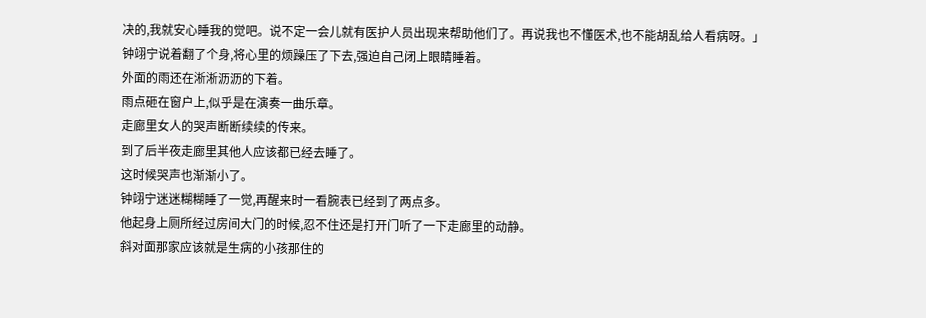决的,我就安心睡我的觉吧。说不定一会儿就有医护人员出现来帮助他们了。再说我也不懂医术,也不能胡乱给人看病呀。」
钟翊宁说着翻了个身,将心里的烦躁压了下去,强迫自己闭上眼睛睡着。
外面的雨还在淅淅沥沥的下着。
雨点砸在窗户上,似乎是在演奏一曲乐章。
走廊里女人的哭声断断续续的传来。
到了后半夜走廊里其他人应该都已经去睡了。
这时候哭声也渐渐小了。
钟翊宁迷迷糊糊睡了一觉,再醒来时一看腕表已经到了两点多。
他起身上厕所经过房间大门的时候,忍不住还是打开门听了一下走廊里的动静。
斜对面那家应该就是生病的小孩那住的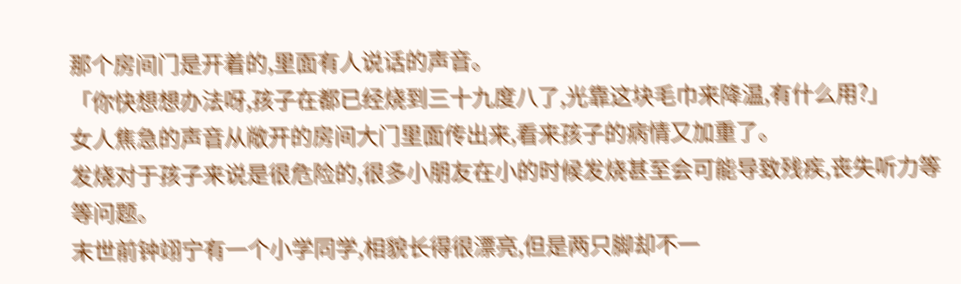那个房间门是开着的,里面有人说话的声音。
「你快想想办法呀,孩子在都已经烧到三十九度八了,光靠这块毛巾来降温,有什么用?」
女人焦急的声音从敞开的房间大门里面传出来,看来孩子的病情又加重了。
发烧对于孩子来说是很危险的,很多小朋友在小的时候发烧甚至会可能导致残疾,丧失听力等等问题。
末世前钟翊宁有一个小学同学,相貌长得很漂亮,但是两只脚却不一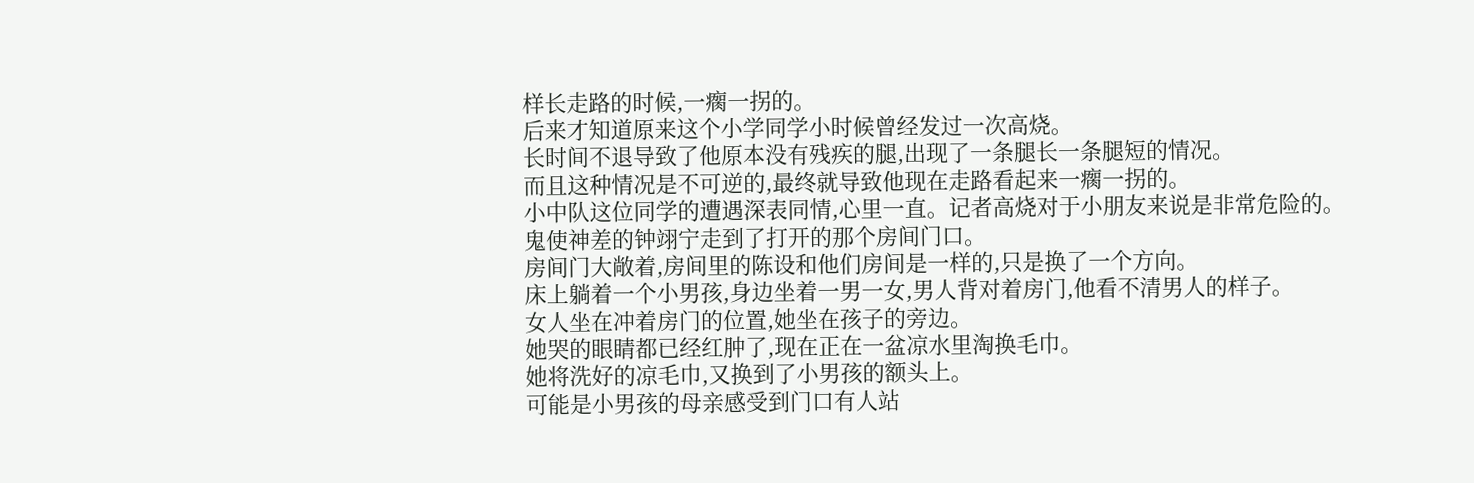样长走路的时候,一瘸一拐的。
后来才知道原来这个小学同学小时候曾经发过一次高烧。
长时间不退导致了他原本没有残疾的腿,出现了一条腿长一条腿短的情况。
而且这种情况是不可逆的,最终就导致他现在走路看起来一瘸一拐的。
小中队这位同学的遭遇深表同情,心里一直。记者高烧对于小朋友来说是非常危险的。
鬼使神差的钟翊宁走到了打开的那个房间门口。
房间门大敞着,房间里的陈设和他们房间是一样的,只是换了一个方向。
床上躺着一个小男孩,身边坐着一男一女,男人背对着房门,他看不清男人的样子。
女人坐在冲着房门的位置,她坐在孩子的旁边。
她哭的眼睛都已经红肿了,现在正在一盆凉水里淘换毛巾。
她将洗好的凉毛巾,又换到了小男孩的额头上。
可能是小男孩的母亲感受到门口有人站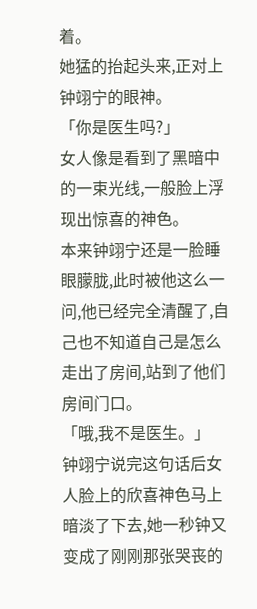着。
她猛的抬起头来,正对上钟翊宁的眼神。
「你是医生吗?」
女人像是看到了黑暗中的一束光线,一般脸上浮现出惊喜的神色。
本来钟翊宁还是一脸睡眼朦胧,此时被他这么一问,他已经完全清醒了,自己也不知道自己是怎么走出了房间,站到了他们房间门口。
「哦,我不是医生。」
钟翊宁说完这句话后女人脸上的欣喜神色马上暗淡了下去,她一秒钟又变成了刚刚那张哭丧的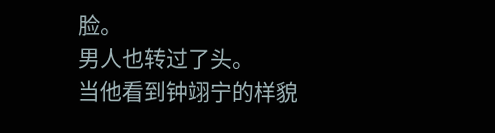脸。
男人也转过了头。
当他看到钟翊宁的样貌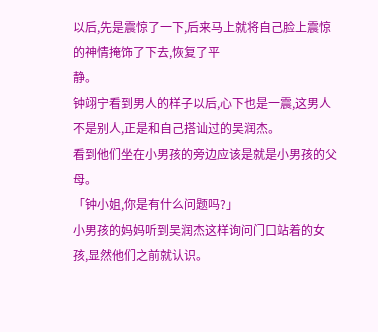以后,先是震惊了一下,后来马上就将自己脸上震惊的神情掩饰了下去,恢复了平
静。
钟翊宁看到男人的样子以后,心下也是一震,这男人不是别人,正是和自己搭讪过的吴润杰。
看到他们坐在小男孩的旁边应该是就是小男孩的父母。
「钟小姐,你是有什么问题吗?」
小男孩的妈妈听到吴润杰这样询问门口站着的女孩,显然他们之前就认识。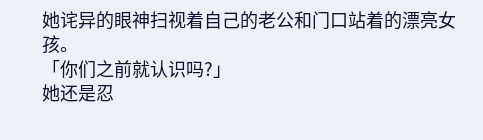她诧异的眼神扫视着自己的老公和门口站着的漂亮女孩。
「你们之前就认识吗?」
她还是忍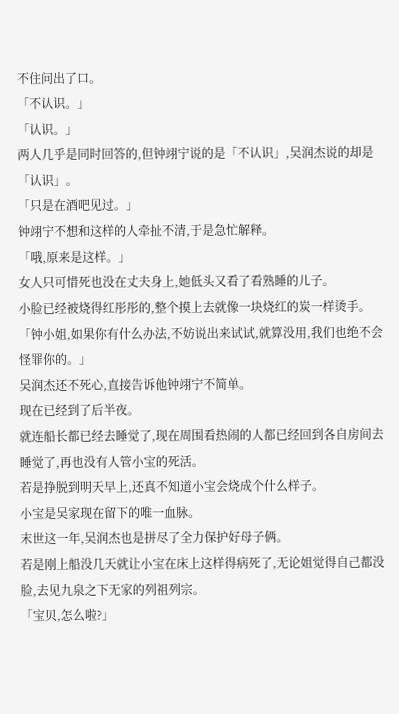不住问出了口。
「不认识。」
「认识。」
两人几乎是同时回答的,但钟翊宁说的是「不认识」,吴润杰说的却是「认识」。
「只是在酒吧见过。」
钟翊宁不想和这样的人牵扯不清,于是急忙解释。
「哦,原来是这样。」
女人只可惜死也没在丈夫身上,她低头又看了看熟睡的儿子。
小脸已经被烧得红彤彤的,整个摸上去就像一块烧红的炭一样烫手。
「钟小姐,如果你有什么办法,不妨说出来试试,就算没用,我们也绝不会怪罪你的。」
吴润杰还不死心,直接告诉他钟翊宁不简单。
现在已经到了后半夜。
就连船长都已经去睡觉了,现在周围看热闹的人都已经回到各自房间去睡觉了,再也没有人管小宝的死活。
若是挣脱到明天早上,还真不知道小宝会烧成个什么样子。
小宝是吴家现在留下的唯一血脉。
末世这一年,吴润杰也是拼尽了全力保护好母子俩。
若是刚上船没几天就让小宝在床上这样得病死了,无论姐觉得自己都没脸,去见九泉之下无家的列祖列宗。
「宝贝,怎么啦?」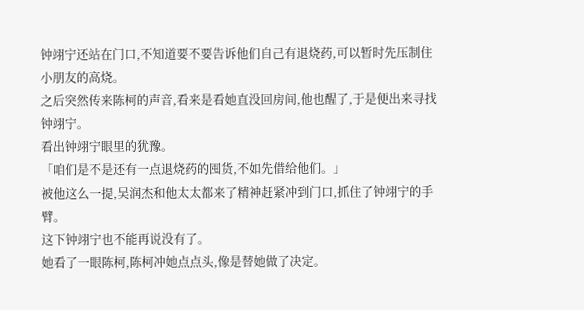钟翊宁还站在门口,不知道要不要告诉他们自己有退烧药,可以暂时先压制住小朋友的高烧。
之后突然传来陈柯的声音,看来是看她直没回房间,他也醒了,于是便出来寻找钟翊宁。
看出钟翊宁眼里的犹豫。
「咱们是不是还有一点退烧药的囤货,不如先借给他们。」
被他这么一提,吴润杰和他太太都来了精神赶紧冲到门口,抓住了钟翊宁的手臂。
这下钟翊宁也不能再说没有了。
她看了一眼陈柯,陈柯冲她点点头,像是替她做了决定。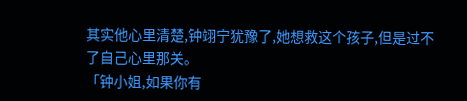其实他心里清楚,钟翊宁犹豫了,她想救这个孩子,但是过不了自己心里那关。
「钟小姐,如果你有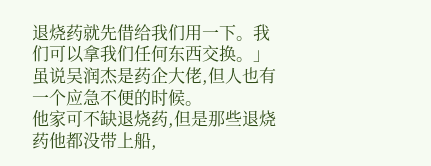退烧药就先借给我们用一下。我们可以拿我们任何东西交换。」
虽说吴润杰是药企大佬,但人也有一个应急不便的时候。
他家可不缺退烧药,但是那些退烧药他都没带上船,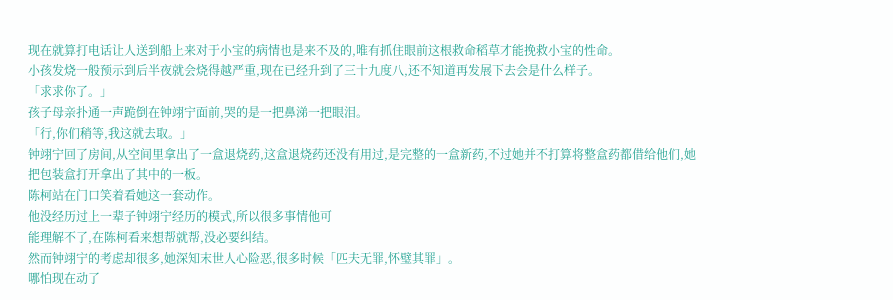现在就算打电话让人送到船上来对于小宝的病情也是来不及的,唯有抓住眼前这根救命稻草才能挽救小宝的性命。
小孩发烧一般预示到后半夜就会烧得越严重,现在已经升到了三十九度八,还不知道再发展下去会是什么样子。
「求求你了。」
孩子母亲扑通一声跪倒在钟翊宁面前,哭的是一把鼻涕一把眼泪。
「行,你们稍等,我这就去取。」
钟翊宁回了房间,从空间里拿出了一盒退烧药,这盒退烧药还没有用过,是完整的一盒新药,不过她并不打算将整盒药都借给他们,她把包装盒打开拿出了其中的一板。
陈柯站在门口笑着看她这一套动作。
他没经历过上一辈子钟翊宁经历的模式,所以很多事情他可
能理解不了,在陈柯看来想帮就帮,没必要纠结。
然而钟翊宁的考虑却很多,她深知末世人心险恶,很多时候「匹夫无罪,怀璧其罪」。
哪怕现在动了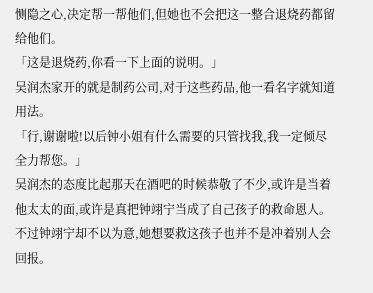恻隐之心,决定帮一帮他们,但她也不会把这一整合退烧药都留给他们。
「这是退烧药,你看一下上面的说明。」
吴润杰家开的就是制药公司,对于这些药品,他一看名字就知道用法。
「行,谢谢啦!以后钟小姐有什么需要的只管找我,我一定倾尽全力帮您。」
吴润杰的态度比起那天在酒吧的时候恭敬了不少,或许是当着他太太的面,或许是真把钟翊宁当成了自己孩子的救命恩人。
不过钟翊宁却不以为意,她想要救这孩子也并不是冲着别人会回报。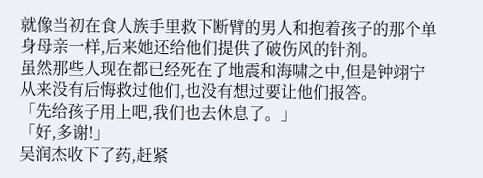就像当初在食人族手里救下断臂的男人和抱着孩子的那个单身母亲一样,后来她还给他们提供了破伤风的针剂。
虽然那些人现在都已经死在了地震和海啸之中,但是钟翊宁从来没有后悔救过他们,也没有想过要让他们报答。
「先给孩子用上吧,我们也去休息了。」
「好,多谢!」
吴润杰收下了药,赶紧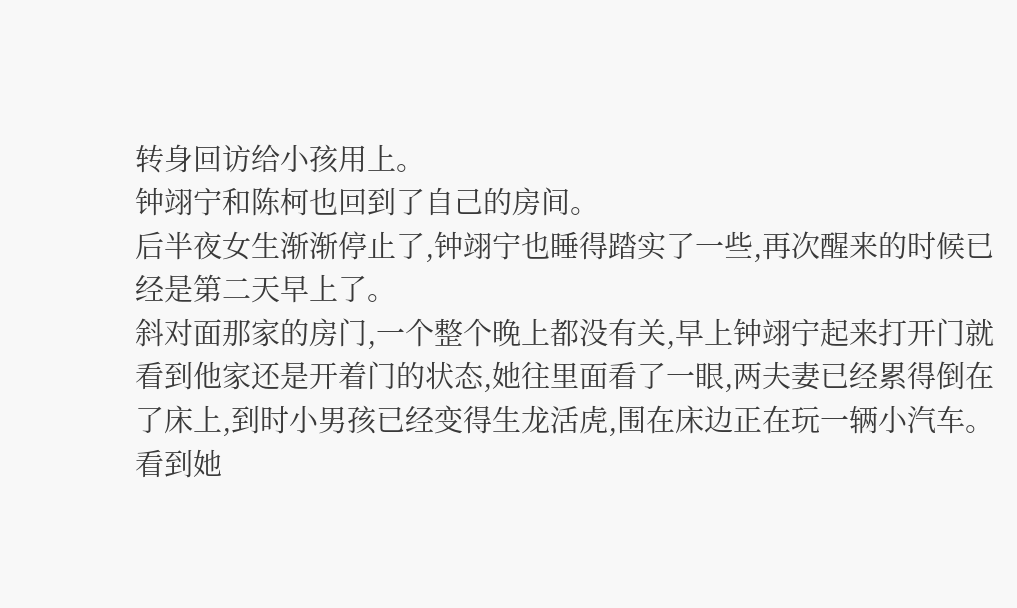转身回访给小孩用上。
钟翊宁和陈柯也回到了自己的房间。
后半夜女生渐渐停止了,钟翊宁也睡得踏实了一些,再次醒来的时候已经是第二天早上了。
斜对面那家的房门,一个整个晚上都没有关,早上钟翊宁起来打开门就看到他家还是开着门的状态,她往里面看了一眼,两夫妻已经累得倒在了床上,到时小男孩已经变得生龙活虎,围在床边正在玩一辆小汽车。
看到她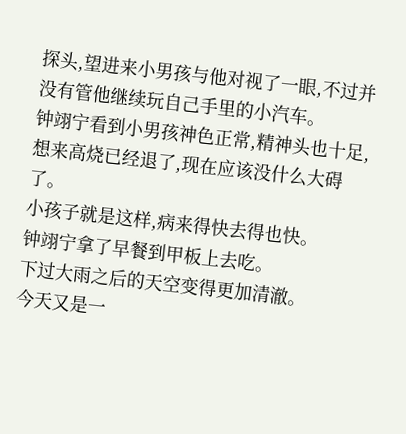探头,望进来小男孩与他对视了一眼,不过并没有管他继续玩自己手里的小汽车。
钟翊宁看到小男孩神色正常,精神头也十足,想来高烧已经退了,现在应该没什么大碍了。
小孩子就是这样,病来得快去得也快。
钟翊宁拿了早餐到甲板上去吃。
下过大雨之后的天空变得更加清澈。
今天又是一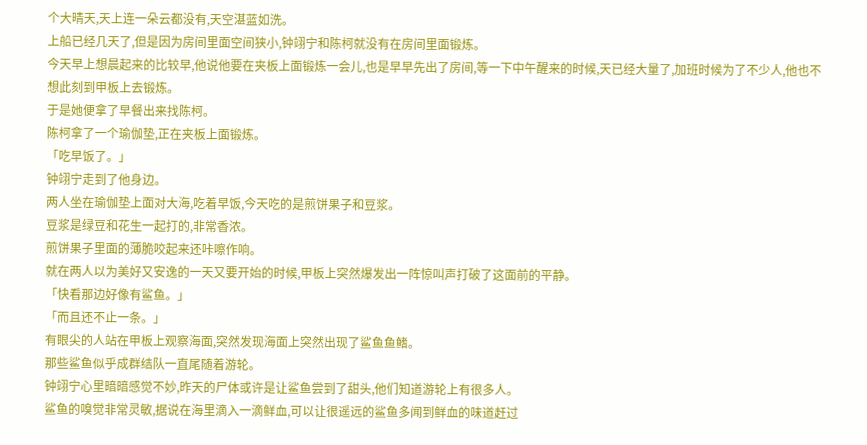个大晴天,天上连一朵云都没有,天空湛蓝如洗。
上船已经几天了,但是因为房间里面空间狭小,钟翊宁和陈柯就没有在房间里面锻炼。
今天早上想晨起来的比较早,他说他要在夹板上面锻炼一会儿,也是早早先出了房间,等一下中午醒来的时候,天已经大量了,加班时候为了不少人,他也不想此刻到甲板上去锻炼。
于是她便拿了早餐出来找陈柯。
陈柯拿了一个瑜伽垫,正在夹板上面锻炼。
「吃早饭了。」
钟翊宁走到了他身边。
两人坐在瑜伽垫上面对大海,吃着早饭,今天吃的是煎饼果子和豆浆。
豆浆是绿豆和花生一起打的,非常香浓。
煎饼果子里面的薄脆咬起来还咔嚓作响。
就在两人以为美好又安逸的一天又要开始的时候,甲板上突然爆发出一阵惊叫声打破了这面前的平静。
「快看那边好像有鲨鱼。」
「而且还不止一条。」
有眼尖的人站在甲板上观察海面,突然发现海面上突然出现了鲨鱼鱼鳍。
那些鲨鱼似乎成群结队一直尾随着游轮。
钟翊宁心里暗暗感觉不妙,昨天的尸体或许是让鲨鱼尝到了甜头,他们知道游轮上有很多人。
鲨鱼的嗅觉非常灵敏,据说在海里滴入一滴鲜血,可以让很遥远的鲨鱼多闻到鲜血的味道赶过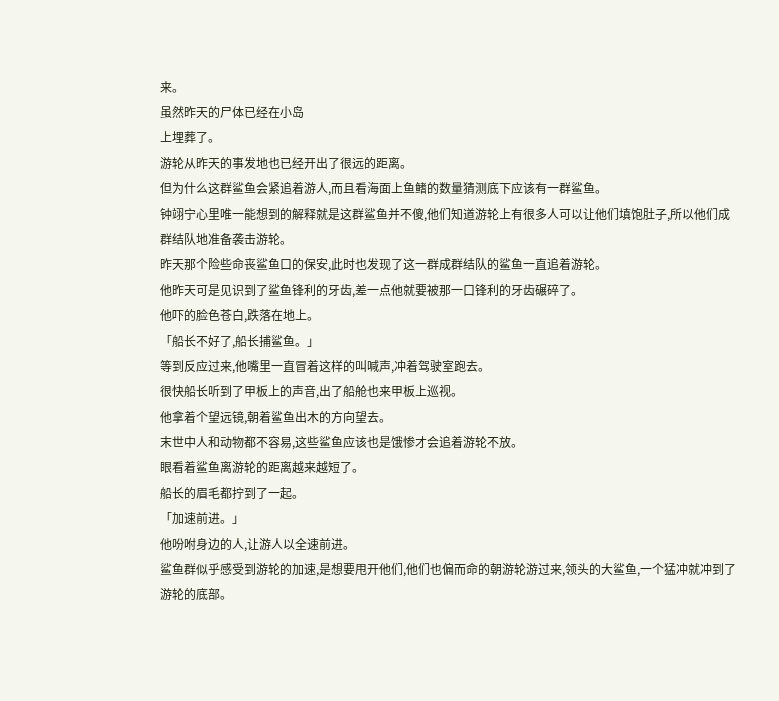来。
虽然昨天的尸体已经在小岛
上埋葬了。
游轮从昨天的事发地也已经开出了很远的距离。
但为什么这群鲨鱼会紧追着游人,而且看海面上鱼鳍的数量猜测底下应该有一群鲨鱼。
钟翊宁心里唯一能想到的解释就是这群鲨鱼并不傻,他们知道游轮上有很多人可以让他们填饱肚子,所以他们成群结队地准备袭击游轮。
昨天那个险些命丧鲨鱼口的保安,此时也发现了这一群成群结队的鲨鱼一直追着游轮。
他昨天可是见识到了鲨鱼锋利的牙齿,差一点他就要被那一口锋利的牙齿碾碎了。
他吓的脸色苍白,跌落在地上。
「船长不好了,船长捕鲨鱼。」
等到反应过来,他嘴里一直冒着这样的叫喊声,冲着驾驶室跑去。
很快船长听到了甲板上的声音,出了船舱也来甲板上巡视。
他拿着个望远镜,朝着鲨鱼出木的方向望去。
末世中人和动物都不容易,这些鲨鱼应该也是饿惨才会追着游轮不放。
眼看着鲨鱼离游轮的距离越来越短了。
船长的眉毛都拧到了一起。
「加速前进。」
他吩咐身边的人,让游人以全速前进。
鲨鱼群似乎感受到游轮的加速,是想要甩开他们,他们也偏而命的朝游轮游过来,领头的大鲨鱼,一个猛冲就冲到了游轮的底部。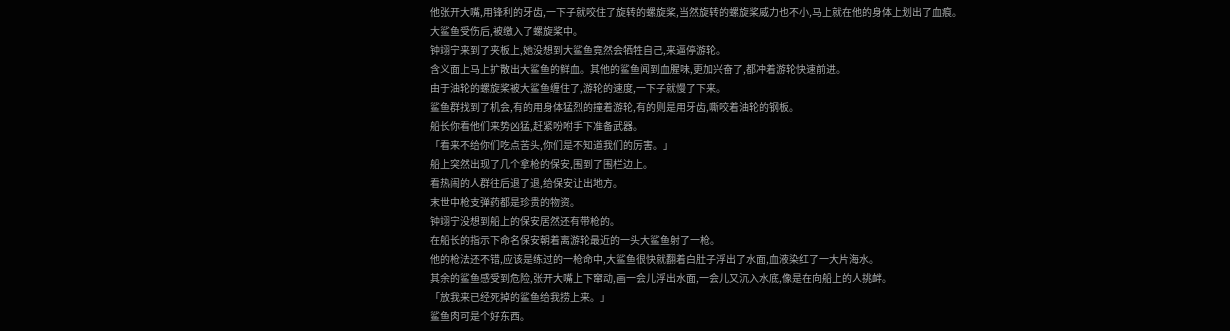他张开大嘴,用锋利的牙齿,一下子就咬住了旋转的螺旋桨,当然旋转的螺旋桨威力也不小,马上就在他的身体上划出了血痕。
大鲨鱼受伤后,被缴入了螺旋桨中。
钟翊宁来到了夹板上,她没想到大鲨鱼竟然会牺牲自己,来逼停游轮。
含义面上马上扩散出大鲨鱼的鲜血。其他的鲨鱼闻到血腥味,更加兴奋了,都冲着游轮快速前进。
由于油轮的螺旋桨被大鲨鱼缠住了,游轮的速度,一下子就慢了下来。
鲨鱼群找到了机会,有的用身体猛烈的撞着游轮,有的则是用牙齿,嘶咬着油轮的钢板。
船长你看他们来势凶猛,赶紧吩咐手下准备武器。
「看来不给你们吃点苦头,你们是不知道我们的厉害。」
船上突然出现了几个拿枪的保安,围到了围栏边上。
看热闹的人群往后退了退,给保安让出地方。
末世中枪支弹药都是珍贵的物资。
钟翊宁没想到船上的保安居然还有带枪的。
在船长的指示下命名保安朝着离游轮最近的一头大鲨鱼射了一枪。
他的枪法还不错,应该是练过的一枪命中,大鲨鱼很快就翻着白肚子浮出了水面,血液染红了一大片海水。
其余的鲨鱼感受到危险,张开大嘴上下窜动,画一会儿浮出水面,一会儿又沉入水底,像是在向船上的人挑衅。
「放我来已经死掉的鲨鱼给我捞上来。」
鲨鱼肉可是个好东西。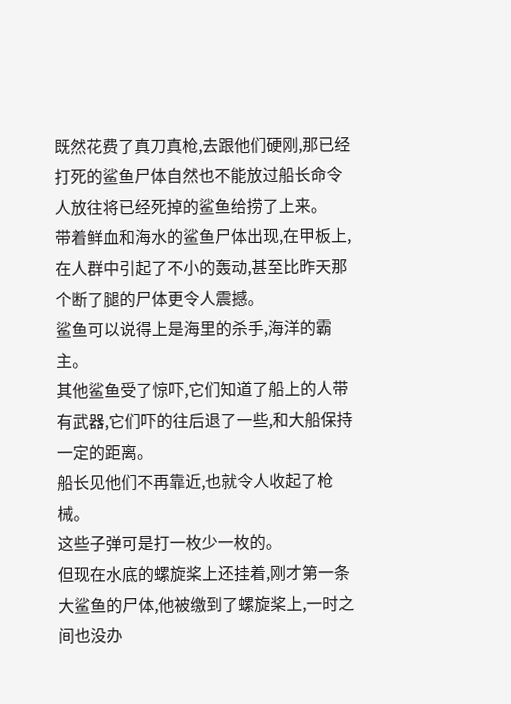既然花费了真刀真枪,去跟他们硬刚,那已经打死的鲨鱼尸体自然也不能放过船长命令人放往将已经死掉的鲨鱼给捞了上来。
带着鲜血和海水的鲨鱼尸体出现,在甲板上,在人群中引起了不小的轰动,甚至比昨天那个断了腿的尸体更令人震撼。
鲨鱼可以说得上是海里的杀手,海洋的霸主。
其他鲨鱼受了惊吓,它们知道了船上的人带有武器,它们吓的往后退了一些,和大船保持一定的距离。
船长见他们不再靠近,也就令人收起了枪械。
这些子弹可是打一枚少一枚的。
但现在水底的螺旋桨上还挂着,刚才第一条大鲨鱼的尸体,他被缴到了螺旋桨上,一时之间也没办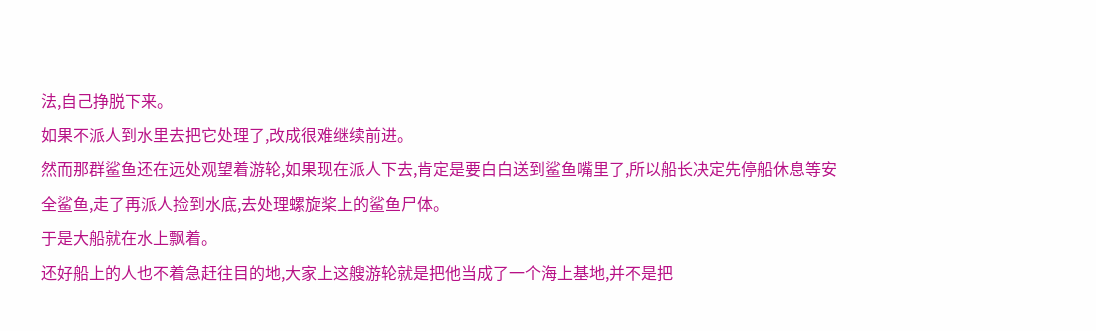法,自己挣脱下来。
如果不派人到水里去把它处理了,改成很难继续前进。
然而那群鲨鱼还在远处观望着游轮,如果现在派人下去,肯定是要白白送到鲨鱼嘴里了,所以船长决定先停船休息等安全鲨鱼,走了再派人捡到水底,去处理螺旋桨上的鲨鱼尸体。
于是大船就在水上飘着。
还好船上的人也不着急赶往目的地,大家上这艘游轮就是把他当成了一个海上基地,并不是把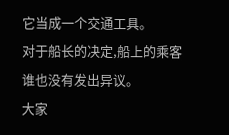它当成一个交通工具。
对于船长的决定,船上的乘客谁也没有发出异议。
大家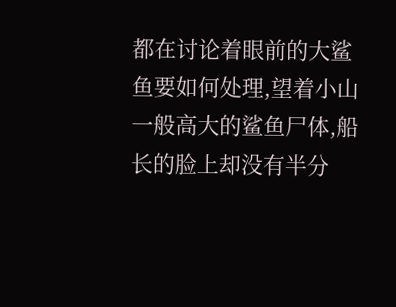都在讨论着眼前的大鲨鱼要如何处理,望着小山一般高大的鲨鱼尸体,船长的脸上却没有半分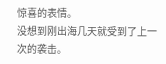惊喜的表情。
没想到刚出海几天就受到了上一次的袭击。